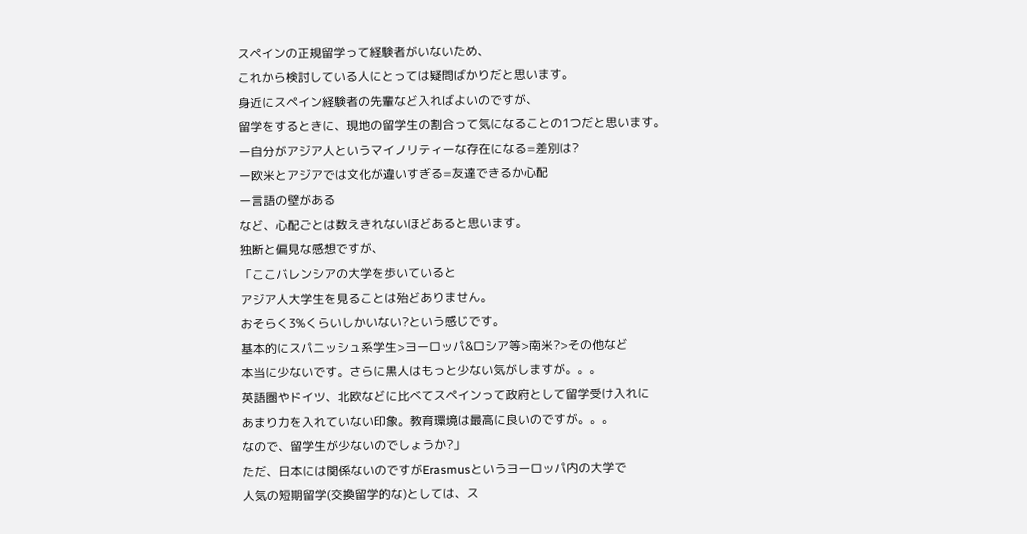スペインの正規留学って経験者がいないため、
これから検討している人にとっては疑問ばかりだと思います。
身近にスペイン経験者の先輩など入ればよいのですが、
留学をするときに、現地の留学生の割合って気になることの1つだと思います。
ー自分がアジア人というマイノリティーな存在になる=差別は?
ー欧米とアジアでは文化が違いすぎる=友達できるか心配
ー言語の壁がある
など、心配ごとは数えきれないほどあると思います。
独断と偏見な感想ですが、
「ここバレンシアの大学を歩いていると
アジア人大学生を見ることは殆どありません。
おそらく3%くらいしかいない?という感じです。
基本的にスパニッシュ系学生>ヨーロッパ&ロシア等>南米?>その他など
本当に少ないです。さらに黒人はもっと少ない気がしますが。。。
英語圏やドイツ、北欧などに比べてスペインって政府として留学受け入れに
あまり力を入れていない印象。教育環境は最高に良いのですが。。。
なので、留学生が少ないのでしょうか?」
ただ、日本には関係ないのですがErasmusというヨーロッパ内の大学で
人気の短期留学(交換留学的な)としては、ス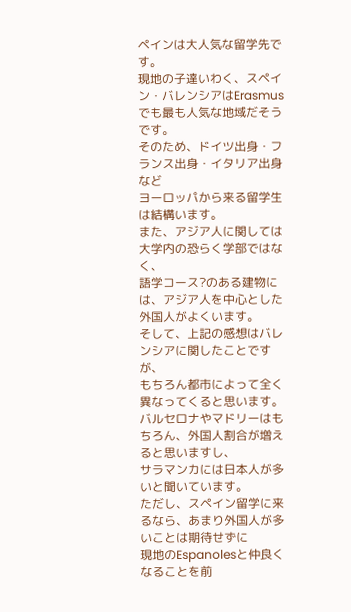ペインは大人気な留学先です。
現地の子達いわく、スペイン・バレンシアはErasmusでも最も人気な地域だそうです。
そのため、ドイツ出身・フランス出身・イタリア出身など
ヨーロッパから来る留学生は結構います。
また、アジア人に関しては大学内の恐らく学部ではなく、
語学コース?のある建物には、アジア人を中心とした外国人がよくいます。
そして、上記の感想はバレンシアに関したことですが、
もちろん都市によって全く異なってくると思います。
バルセロナやマドリーはもちろん、外国人割合が増えると思いますし、
サラマンカには日本人が多いと聞いています。
ただし、スペイン留学に来るなら、あまり外国人が多いことは期待せずに
現地のEspanolesと仲良くなることを前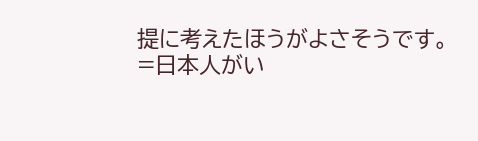提に考えたほうがよさそうです。
=日本人がい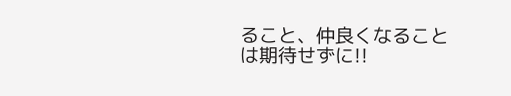ること、仲良くなることは期待せずに!!